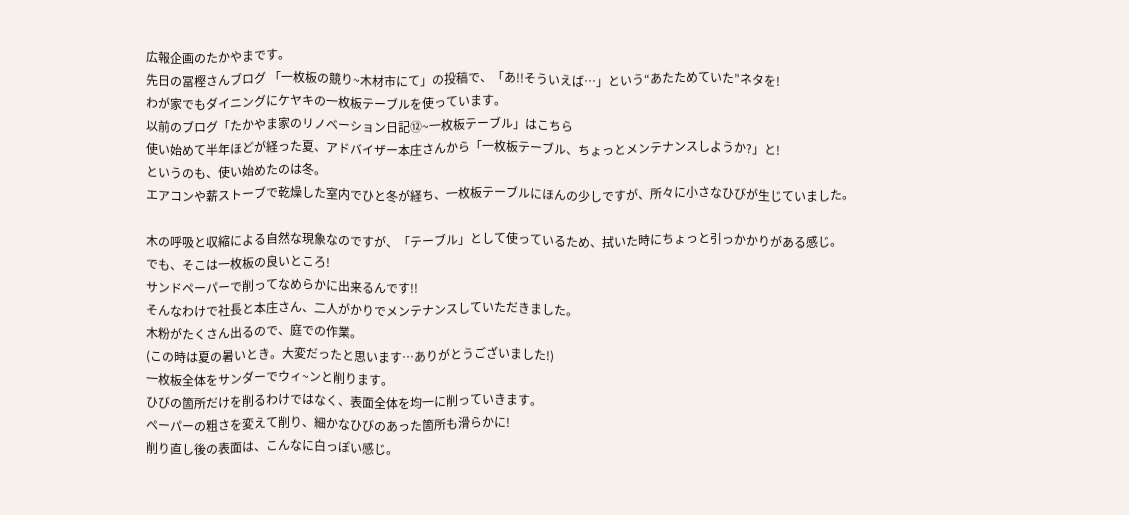広報企画のたかやまです。
先日の冨樫さんブログ 「一枚板の競り~木材市にて」の投稿で、「あ!!そういえば…」という“あたためていた”ネタを!
わが家でもダイニングにケヤキの一枚板テーブルを使っています。
以前のブログ「たかやま家のリノベーション日記⑫~一枚板テーブル」はこちら
使い始めて半年ほどが経った夏、アドバイザー本庄さんから「一枚板テーブル、ちょっとメンテナンスしようか?」と!
というのも、使い始めたのは冬。
エアコンや薪ストーブで乾燥した室内でひと冬が経ち、一枚板テーブルにほんの少しですが、所々に小さなひびが生じていました。

木の呼吸と収縮による自然な現象なのですが、「テーブル」として使っているため、拭いた時にちょっと引っかかりがある感じ。
でも、そこは一枚板の良いところ!
サンドペーパーで削ってなめらかに出来るんです!!
そんなわけで社長と本庄さん、二人がかりでメンテナンスしていただきました。
木粉がたくさん出るので、庭での作業。
(この時は夏の暑いとき。大変だったと思います…ありがとうございました!)
一枚板全体をサンダーでウィ~ンと削ります。
ひびの箇所だけを削るわけではなく、表面全体を均一に削っていきます。
ペーパーの粗さを変えて削り、細かなひびのあった箇所も滑らかに!
削り直し後の表面は、こんなに白っぽい感じ。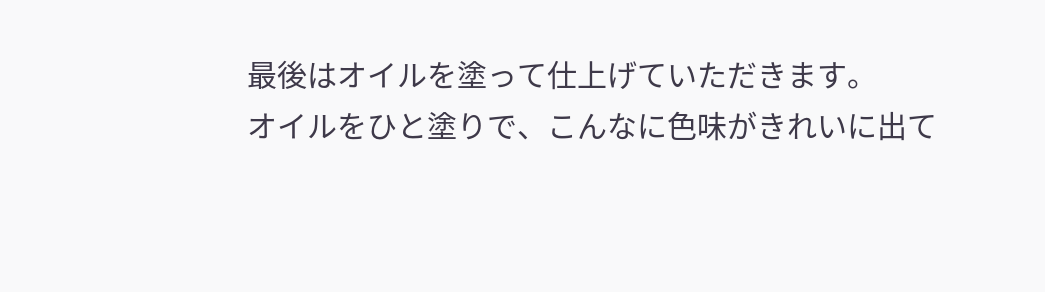最後はオイルを塗って仕上げていただきます。
オイルをひと塗りで、こんなに色味がきれいに出て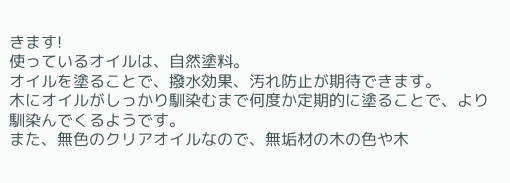きます!
使っているオイルは、自然塗料。
オイルを塗ることで、撥水効果、汚れ防止が期待できます。
木にオイルがしっかり馴染むまで何度か定期的に塗ることで、より馴染んでくるようです。
また、無色のクリアオイルなので、無垢材の木の色や木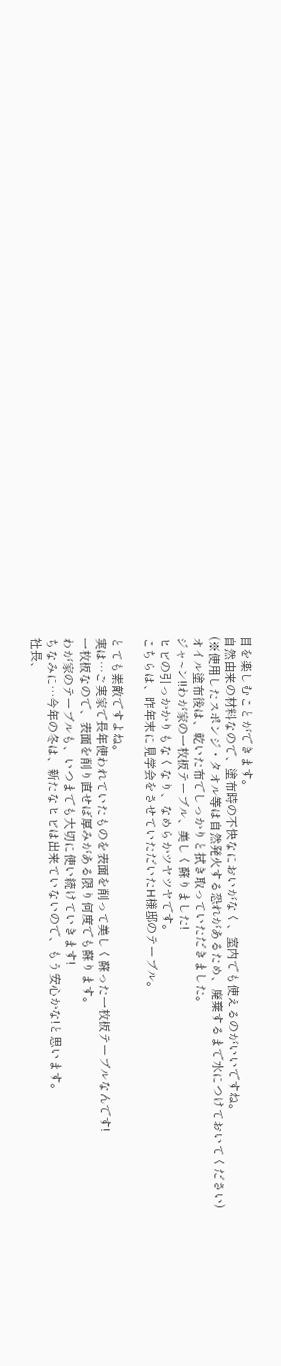目を楽しむことができます。
自然由来の材料なので、塗布時の不快なにおいがなく、室内でも使えるのがいいですね。
(※使用したスポンジ・タオル等は自然発火する恐れがあるため、廃棄するまで水につけておいてください)
オイル塗布後は、乾いた布でしっかりと拭き取っていただきました。
ジャ~ン!!わが家の一枚板テーブル、美しく蘇りました!
ヒビの引っかかりもなくなり、なめらかツヤツヤです。
こちらは、昨年末に見学会をさせていただいたH様邸のテーブル。

とても素敵ですよね。
実は…ご実家で長年使われていたものを表面を削って美しく蘇った一枚板テーブルなんです!
一枚板なので、表面を削り直せば厚みがある限り何度でも蘇ります。
わが家のテーブルも、いつまでも大切に使い続けていきます!
ちなみに…今年の冬は、新たなヒビは出来ていないので、もう安心かな!と思います。
社長、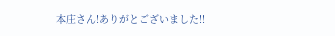本庄さん!ありがとございました!!